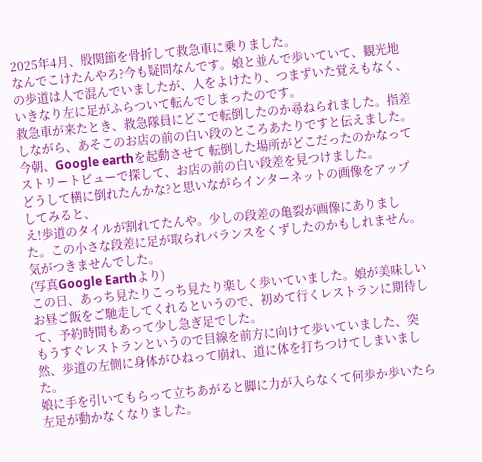2025年4月、股関節を骨折して救急車に乗りました。
なんでこけたんやろ?今も疑問なんです。娘と並んで歩いていて、観光地の歩道は人で混んでいましたが、人をよけたり、つまずいた覚えもなく、いきなり左に足がふらついて転んでしまったのです。
救急車が来たとき、救急隊員にどこで転倒したのか尋ねられました。指差しながら、あそこのお店の前の白い段のところあたりですと伝えました。
今朝、Google earthを起動させて 転倒した場所がどこだったのかなってストリートビューで探して、お店の前の白い段差を見つけました。
どうして横に倒れたんかな?と思いながらインターネットの画像をアップしてみると、
え!歩道のタイルが割れてたんや。少しの段差の亀裂が画像にありました。この小さな段差に足が取られバランスをくずしたのかもしれません。気がつきませんでした。
(写真Google Earthより)
この日、あっち見たりこっち見たり楽しく歩いていました。娘が美味しいお昼ご飯をご馳走してくれるというので、初めて行くレストランに期待して、予約時間もあって少し急ぎ足でした。
もうすぐレストランというので目線を前方に向けて歩いていました、突然、歩道の左側に身体がひねって崩れ、道に体を打ちつけてしまいました。
娘に手を引いてもらって立ちあがると脚に力が入らなくて何歩か歩いたら左足が動かなくなりました。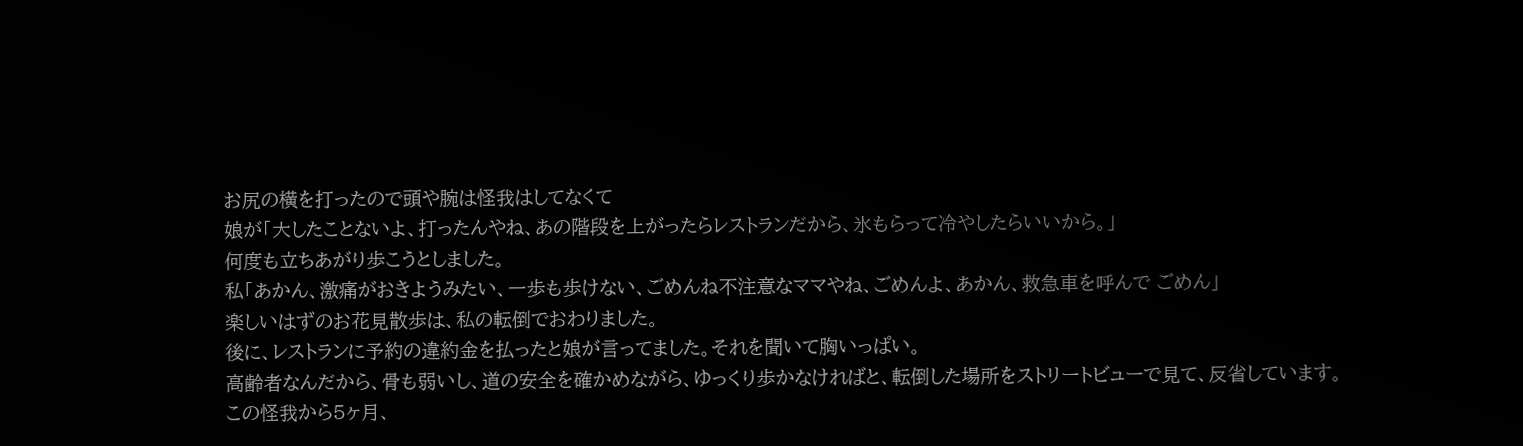お尻の横を打ったので頭や腕は怪我はしてなくて
娘が「大したことないよ、打ったんやね、あの階段を上がったらレストランだから、氷もらって冷やしたらいいから。」
何度も立ちあがり歩こうとしました。
私「あかん、激痛がおきようみたい、一歩も歩けない、ごめんね不注意なママやね、ごめんよ、あかん、救急車を呼んで ごめん」
楽しいはずのお花見散歩は、私の転倒でおわりました。
後に、レストランに予約の違約金を払ったと娘が言ってました。それを聞いて胸いっぱい。
高齢者なんだから、骨も弱いし、道の安全を確かめながら、ゆっくり歩かなければと、転倒した場所をストリートビューで見て、反省しています。
この怪我から5ヶ月、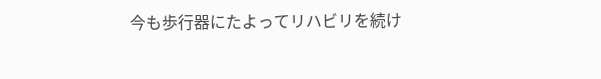今も歩行器にたよってリハビリを続け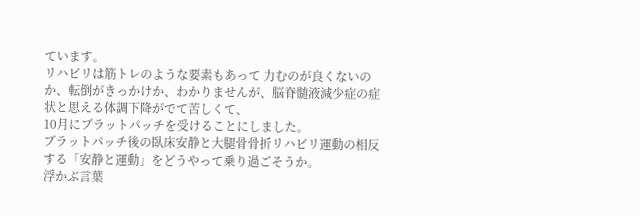ています。
リハビリは筋トレのような要素もあって 力むのが良くないのか、転倒がきっかけか、わかりませんが、脳脊髄液減少症の症状と思える体調下降がでて苦しくて、
10月にブラットパッチを受けることにしました。
ブラットパッチ後の臥床安静と大腿骨骨折リハビリ運動の相反する「安静と運動」をどうやって乗り過ごそうか。
浮かぶ言葉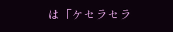は「ケセラセラ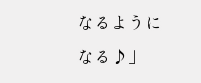なるようになる♪」